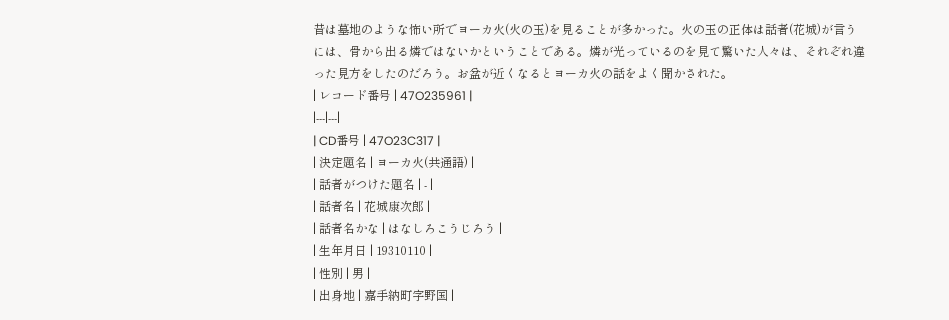昔は墓地のような怖い所でヨーカ火(火の玉)を見ることが多かった。火の玉の正体は話者(花城)が言うには、骨から出る燐ではないかということである。燐が光っているのを見て驚いた人々は、それぞれ違った見方をしたのだろう。お盆が近くなるとヨーカ火の話をよく聞かされた。
| レコード番号 | 47O235961 |
|---|---|
| CD番号 | 47O23C317 |
| 決定題名 | ヨーカ火(共通語) |
| 話者がつけた題名 | - |
| 話者名 | 花城康次郎 |
| 話者名かな | はなしろこうじろう |
| 生年月日 | 19310110 |
| 性別 | 男 |
| 出身地 | 嘉手納町字野国 |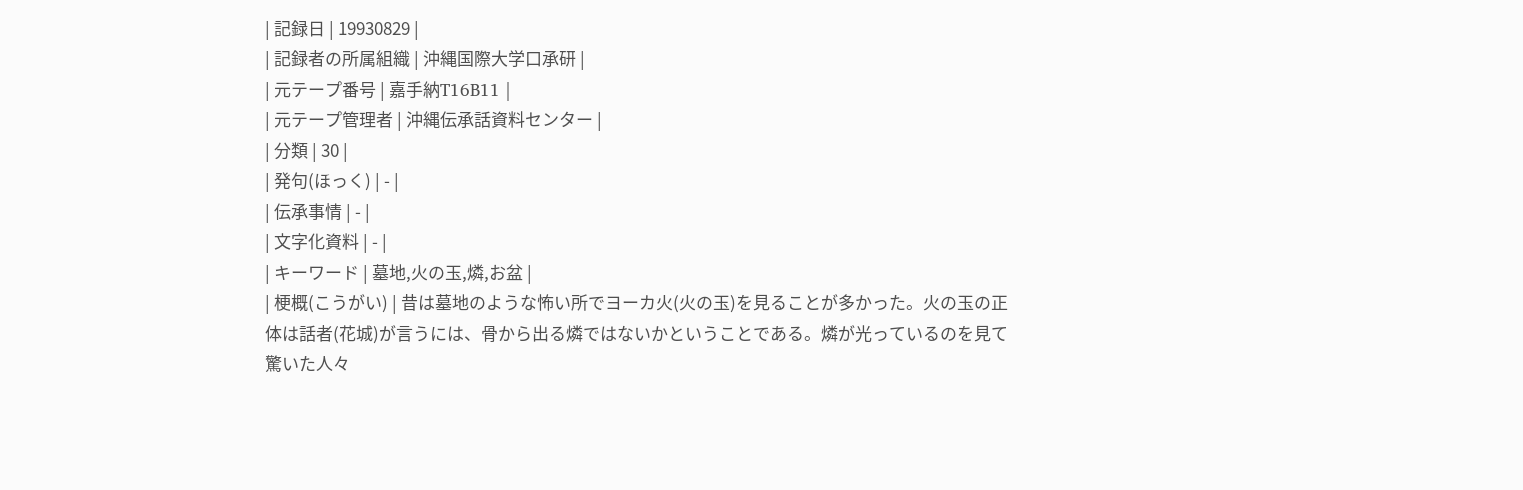| 記録日 | 19930829 |
| 記録者の所属組織 | 沖縄国際大学口承研 |
| 元テープ番号 | 嘉手納T16B11 |
| 元テープ管理者 | 沖縄伝承話資料センター |
| 分類 | 30 |
| 発句(ほっく) | - |
| 伝承事情 | - |
| 文字化資料 | - |
| キーワード | 墓地,火の玉,燐,お盆 |
| 梗概(こうがい) | 昔は墓地のような怖い所でヨーカ火(火の玉)を見ることが多かった。火の玉の正体は話者(花城)が言うには、骨から出る燐ではないかということである。燐が光っているのを見て驚いた人々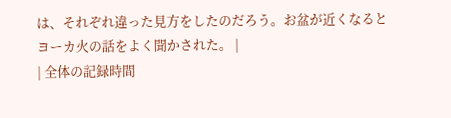は、それぞれ違った見方をしたのだろう。お盆が近くなるとヨーカ火の話をよく聞かされた。 |
| 全体の記録時間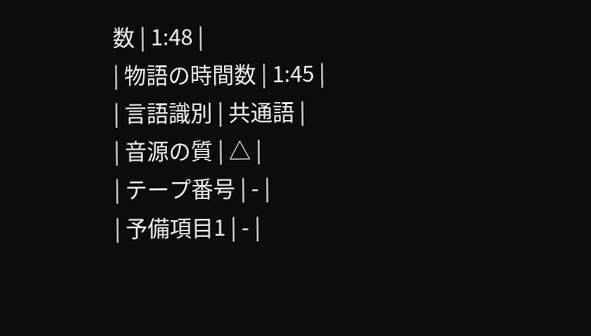数 | 1:48 |
| 物語の時間数 | 1:45 |
| 言語識別 | 共通語 |
| 音源の質 | △ |
| テープ番号 | - |
| 予備項目1 | - |